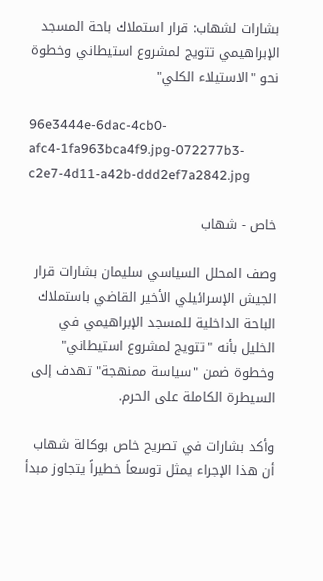بشارات لشهاب: قرار استملاك باحة المسجد الإبراهيمي تتويج لمشروع استيطاني وخطوة نحو "الاستيلاء الكلي"

96e3444e-6dac-4cb0-afc4-1fa963bca4f9.jpg-072277b3-c2e7-4d11-a42b-ddd2ef7a2842.jpg

خاص - شهاب

وصف المحلل السياسي سليمان بشارات قرار الجيش الإسرائيلي الأخير القاضي باستملاك الباحة الداخلية للمسجد الإبراهيمي في الخليل بأنه "تتويج لمشروع استيطاني" وخطوة ضمن "سياسة ممنهجة" تهدف إلى السيطرة الكاملة على الحرم.

وأكد بشارات في تصريح خاص بوكالة شهاب أن هذا الإجراء يمثل توسعاً خطيراً يتجاوز مبدأ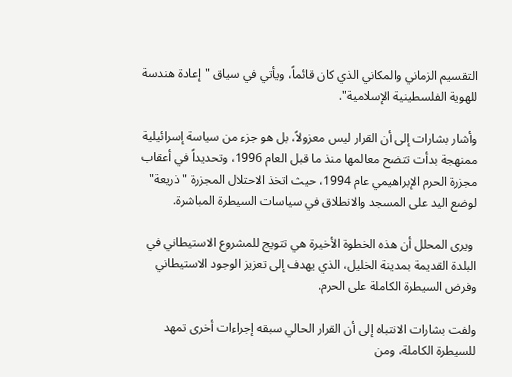التقسيم الزماني والمكاني الذي كان قائماً، ويأتي في سياق "إعادة هندسة للهوية الفلسطينية الإسلامية".

وأشار بشارات إلى أن القرار ليس معزولاً، بل هو جزء من سياسة إسرائيلية ممنهجة بدأت تتضح معالمها منذ ما قبل العام 1996، وتحديداً في أعقاب مجزرة الحرم الإبراهيمي عام 1994، حيث اتخذ الاحتلال المجزرة "ذريعة" لوضع اليد على المسجد والانطلاق في سياسات السيطرة المباشرة.

 ويرى المحلل أن هذه الخطوة الأخيرة هي تتويج للمشروع الاستيطاني في البلدة القديمة بمدينة الخليل، الذي يهدف إلى تعزيز الوجود الاستيطاني وفرض السيطرة الكاملة على الحرم.

ولفت بشارات الانتباه إلى أن القرار الحالي سبقه إجراءات أخرى تمهد للسيطرة الكاملة، ومن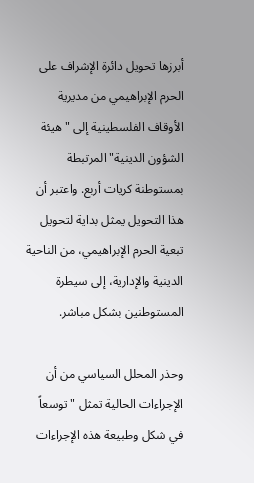أبرزها تحويل دائرة الإشراف على الحرم الإبراهيمي من مديرية الأوقاف الفلسطينية إلى "هيئة الشؤون الدينية" المرتبطة بمستوطنة كريات أربع. واعتبر أن هذا التحويل يمثل بداية لتحويل تبعية الحرم الإبراهيمي، من الناحية الدينية والإدارية، إلى سيطرة المستوطنين بشكل مباشر.

وحذر المحلل السياسي من أن الإجراءات الحالية تمثل "توسعاً في شكل وطبيعة هذه الإجراءات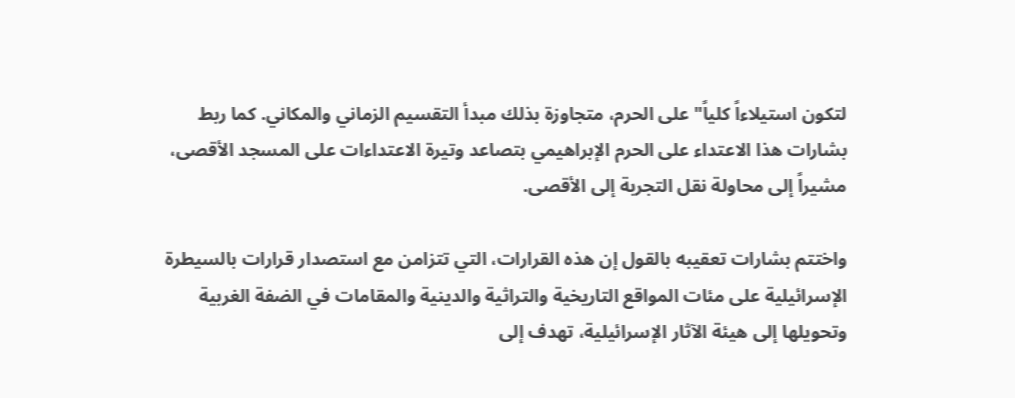لتكون استيلاءاً كلياً" على الحرم، متجاوزة بذلك مبدأ التقسيم الزماني والمكاني. كما ربط بشارات هذا الاعتداء على الحرم الإبراهيمي بتصاعد وتيرة الاعتداءات على المسجد الأقصى، مشيراً إلى محاولة نقل التجربة إلى الأقصى.

واختتم بشارات تعقيبه بالقول إن هذه القرارات، التي تتزامن مع استصدار قرارات بالسيطرة الإسرائيلية على مئات المواقع التاريخية والتراثية والدينية والمقامات في الضفة الغربية وتحويلها إلى هيئة الآثار الإسرائيلية، تهدف إلى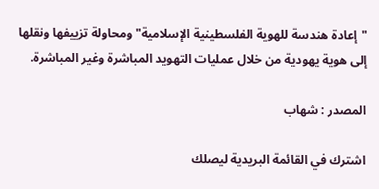"إعادة هندسة للهوية الفلسطينية الإسلامية" ومحاولة تزييفها ونقلها إلى هوية يهودية من خلال عمليات التهويد المباشرة وغير المباشرة.

المصدر : شهاب

اشترك في القائمة البريدية ليصلك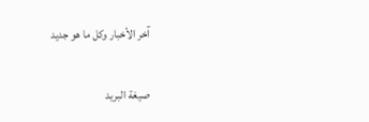آخر الأخبار وكل ما هو جديد

صيغة البريد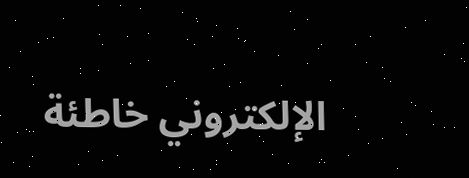الإلكتروني خاطئة